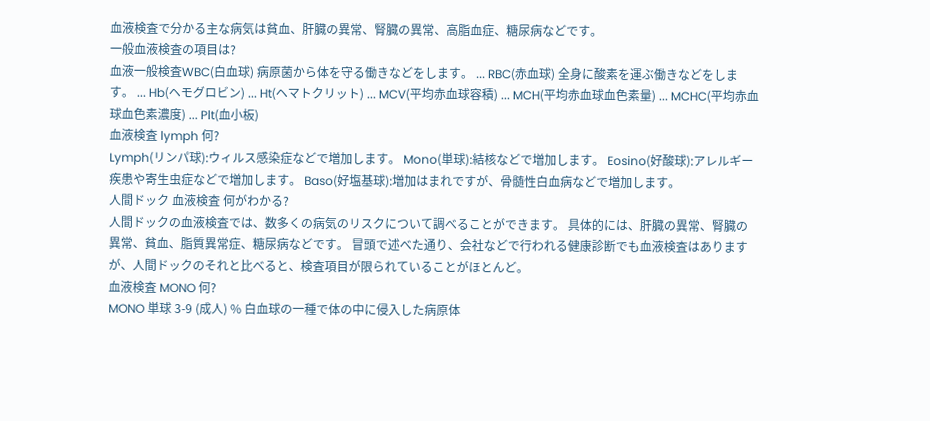血液検査で分かる主な病気は貧血、肝臓の異常、腎臓の異常、高脂血症、糖尿病などです。
一般血液検査の項目は?
血液一般検査WBC(白血球) 病原菌から体を守る働きなどをします。 ... RBC(赤血球) 全身に酸素を運ぶ働きなどをします。 ... Hb(ヘモグロビン) ... Ht(ヘマトクリット) ... MCV(平均赤血球容積) ... MCH(平均赤血球血色素量) ... MCHC(平均赤血球血色素濃度) ... Plt(血小板)
血液検査 lymph 何?
Lymph(リンパ球):ウィルス感染症などで増加します。 Mono(単球):結核などで増加します。 Eosino(好酸球):アレルギー疾患や寄生虫症などで増加します。 Baso(好塩基球):増加はまれですが、骨髄性白血病などで増加します。
人間ドック 血液検査 何がわかる?
人間ドックの血液検査では、数多くの病気のリスクについて調べることができます。 具体的には、肝臓の異常、腎臓の異常、貧血、脂質異常症、糖尿病などです。 冒頭で述べた通り、会社などで行われる健康診断でも血液検査はありますが、人間ドックのそれと比べると、検査項目が限られていることがほとんど。
血液検査 MONO 何?
MONO 単球 3-9 (成人) % 白血球の一種で体の中に侵入した病原体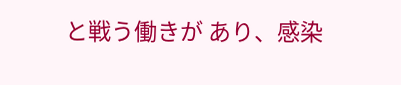と戦う働きが あり、感染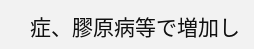症、膠原病等で増加し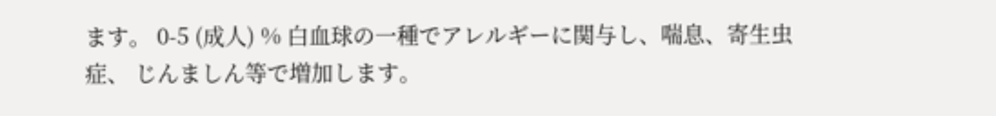ます。 0-5 (成人) % 白血球の一種でアレルギーに関与し、喘息、寄生虫症、 じんましん等で増加します。